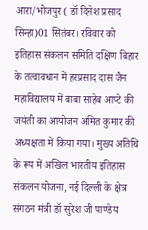आरा/भोजपुर ( डॉ दिनेश प्रसाद सिन्हा)01 सितंबर। रविवार को इतिहास संकलन समिति दक्षिण बिहार के तत्वावधान में हरप्रसाद दास जैन महाविद्यालय में बाबा साहेब आप्टे की जयंती का आयोजन अमित कुमार की अध्यक्षता में किया गया। मुख्य अतिथि के रूप में अखिल भारतीय इतिहास संकलन योजना, नई दिल्ली के क्षेत्र संगठन मंत्री डॉ सुरेश जी पाण्डेय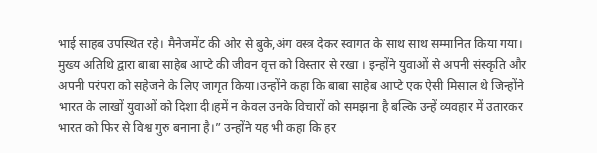भाई साहब उपस्थित रहे। मैनेजमेंट की ओर से बुके,अंग वस्त्र देकर स्वागत के साथ साथ सम्मानित किया गया। मुख्य अतिथि द्वारा बाबा साहेब आप्टे की जीवन वृत्त को विस्तार से रखा । इन्होंने युवाओं से अपनी संस्कृति और अपनी परंपरा को सहेजने के लिए जागृत किया।उन्होंने कहा कि बाबा साहेब आप्टे एक ऐसी मिसाल थे जिन्होंने भारत के लाखों युवाओं को दिशा दी।हमें न केवल उनके विचारों को समझना है बल्कि उन्हें व्यवहार में उतारकर भारत को फिर से विश्व गुरु बनाना है।” उन्होंने यह भी कहा कि हर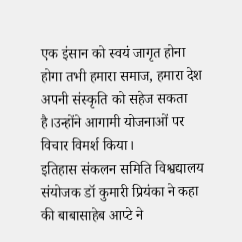एक इंसान को स्वयं जागृत होना होगा तभी हमारा समाज, हमारा देश अपनी संस्कृति को सहेज सकता है।उन्होंने आगामी योजनाओं पर विचार विमर्श किया।
इतिहास संकलन समिति विश्वद्यालय संयोजक डॉ कुमारी प्रियंका ने कहा की बाबासाहेब आप्टे ने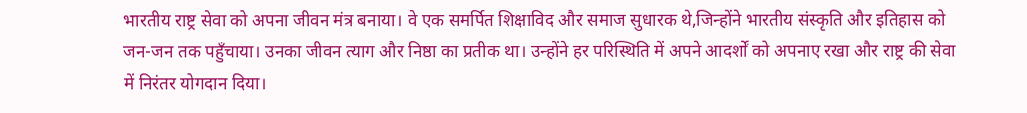भारतीय राष्ट्र सेवा को अपना जीवन मंत्र बनाया। वे एक समर्पित शिक्षाविद और समाज सुधारक थे,जिन्होंने भारतीय संस्कृति और इतिहास को जन-जन तक पहुँचाया। उनका जीवन त्याग और निष्ठा का प्रतीक था। उन्होंने हर परिस्थिति में अपने आदर्शों को अपनाए रखा और राष्ट्र की सेवा में निरंतर योगदान दिया।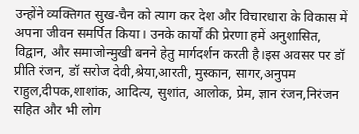उन्होंने व्यक्तिगत सुख-चैन को त्याग कर देश और विचारधारा के विकास में अपना जीवन समर्पित किया। उनके कार्यों की प्रेरणा हमें अनुशासित, विद्वान, और समाजोन्मुखी बनने हेतु मार्गदर्शन करती है।इस अवसर पर डॉ प्रीति रंजन, डॉ सरोज देवी,श्रेया,आरती, मुस्कान, सागर,अनुपम राहुल,दीपक,शाशांक, आदित्य, सुशांत, आलोक, प्रेम, ज्ञान रंजन,निरंजन सहित और भी लोग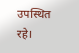उपस्थित रहे।